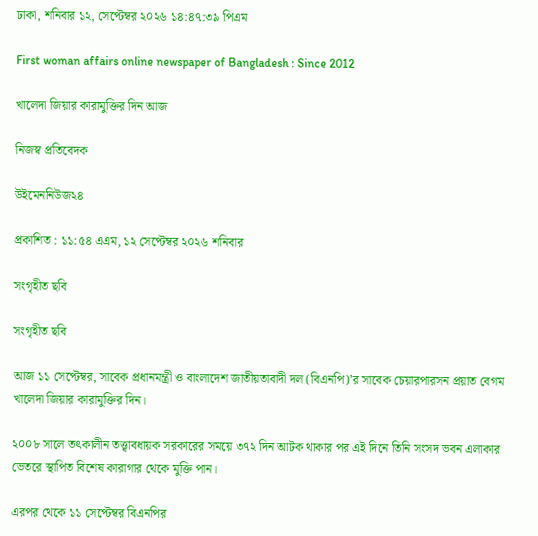ঢাকা, শনিবার ১২, সেপ্টেম্বর ২০২৬ ১৪:৪৭:৩৯ পিএম

First woman affairs online newspaper of Bangladesh : Since 2012

খালেদা জিয়ার কারামুক্তির দিন আজ

নিজস্ব প্রতিবেদক

উইমেননিউজ২৪

প্রকাশিত : ১১:৫৪ এএম, ১২ সেপ্টেম্বর ২০২৬ শনিবার

সংগৃহীত ছবি

সংগৃহীত ছবি

আজ ১১ সেপ্টেম্বর, সাবেক প্রধানমন্ত্রী ও বাংলাদেশ জাতীয়তাবাদী দল (বিএনপি)’র সাবেক চেয়ারপারসন প্রয়াত বেগম খালেদা জিয়ার কারামুক্তির দিন।

২০০৮ সালে তৎকালীন তত্ত্বাবধায়ক সরকারের সময়ে ৩৭২ দিন আটক থাকার পর এই দিনে তিনি সংসদ ভবন এলাকার ভেতরে স্থাপিত বিশেষ কারাগার থেকে মুক্তি পান।

এরপর থেকে ১১ সেপ্টেম্বর বিএনপির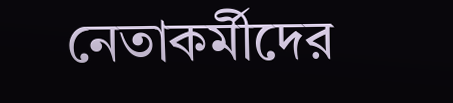নেতাকর্মীদের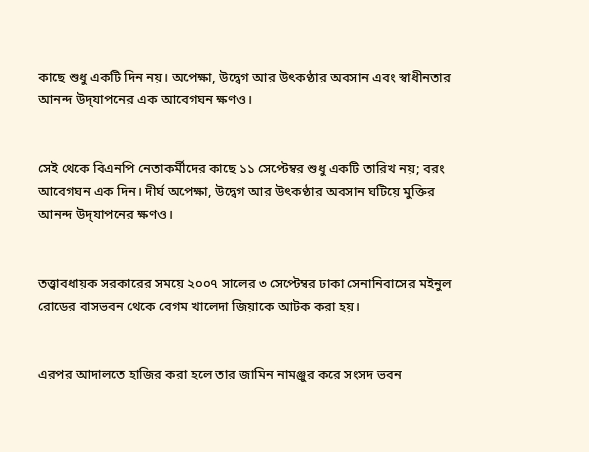কাছে শুধু একটি দিন নয়। অপেক্ষা, উদ্বেগ আর উৎকণ্ঠার অবসান এবং স্বাধীনতার আনন্দ উদ্‌যাপনের এক আবেগঘন ক্ষণও।


সেই থেকে বিএনপি নেতাকর্মীদের কাছে ১১ সেপ্টেম্বর শুধু একটি তারিখ নয়; বরং আবেগঘন এক দিন। দীর্ঘ অপেক্ষা, উদ্বেগ আর উৎকণ্ঠার অবসান ঘটিয়ে মুক্তির আনন্দ উদ্‌যাপনের ক্ষণও।


তত্ত্বাবধায়ক সরকারের সময়ে ২০০৭ সালের ৩ সেপ্টেম্বর ঢাকা সেনানিবাসের মইনুল রোডের বাসভবন থেকে বেগম খালেদা জিয়াকে আটক করা হয়।


এরপর আদালতে হাজির করা হলে তার জামিন নামঞ্জুর করে সংসদ ভবন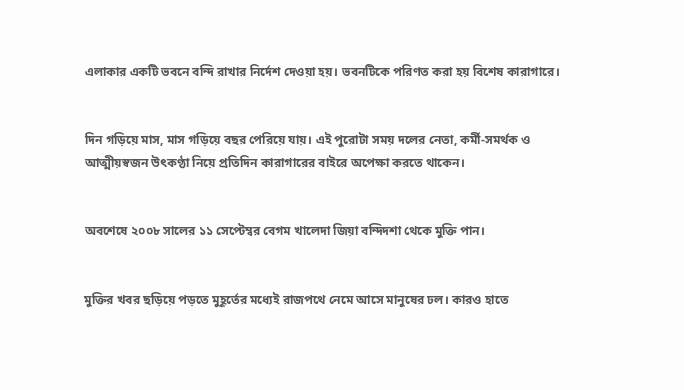এলাকার একটি ভবনে বন্দি রাখার নির্দেশ দেওয়া হয়। ভবনটিকে পরিণত করা হয় বিশেষ কারাগারে।


দিন গড়িয়ে মাস, মাস গড়িয়ে বছর পেরিয়ে যায়। এই পুরোটা সময় দলের নেতা, কর্মী-সমর্থক ও আত্মীয়স্বজন উৎকণ্ঠা নিয়ে প্রতিদিন কারাগারের বাইরে অপেক্ষা করতে থাকেন।


অবশেষে ২০০৮ সালের ১১ সেপ্টেম্বর বেগম খালেদা জিয়া বন্দিদশা থেকে মুক্তি পান।


মুক্তির খবর ছড়িয়ে পড়তে মুহূর্তের মধ্যেই রাজপথে নেমে আসে মানুষের ঢল। কারও হাতে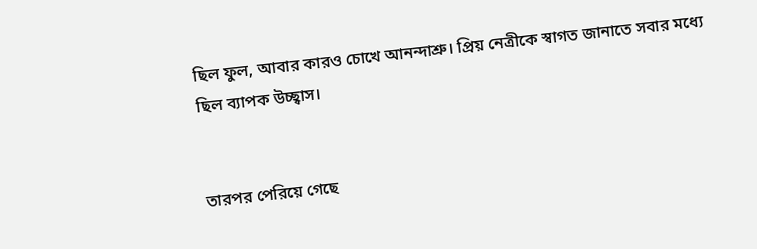ছিল ফুল, আবার কারও চোখে আনন্দাশ্রু। প্রিয় নেত্রীকে স্বাগত জানাতে সবার মধ্যে ছিল ব্যাপক উচ্ছ্বাস।


তারপর পেরিয়ে গেছে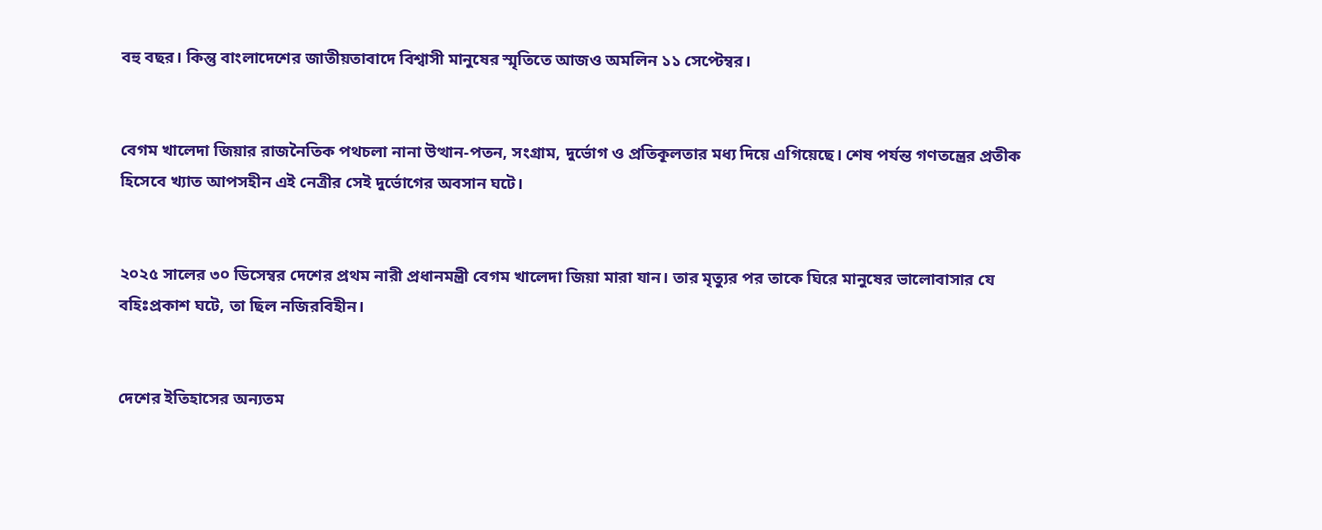বহু বছর। কিন্তু বাংলাদেশের জাতীয়তাবাদে বিশ্বাসী মানুষের স্মৃতিতে আজও অমলিন ১১ সেপ্টেম্বর।


বেগম খালেদা জিয়ার রাজনৈতিক পথচলা নানা উত্থান-পতন, সংগ্রাম, দুর্ভোগ ও প্রতিকূলতার মধ্য দিয়ে এগিয়েছে। শেষ পর্যন্ত গণতন্ত্রের প্রতীক হিসেবে খ্যাত আপসহীন এই নেত্রীর সেই দুর্ভোগের অবসান ঘটে।


২০২৫ সালের ৩০ ডিসেম্বর দেশের প্রথম নারী প্রধানমন্ত্রী বেগম খালেদা জিয়া মারা যান। তার মৃত্যুর পর তাকে ঘিরে মানুষের ভালোবাসার যে বহিঃপ্রকাশ ঘটে, তা ছিল নজিরবিহীন।


দেশের ইতিহাসের অন্যতম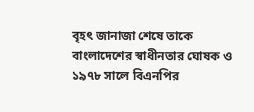বৃহৎ জানাজা শেষে তাকে বাংলাদেশের স্বাধীনতার ঘোষক ও ১৯৭৮ সালে বিএনপির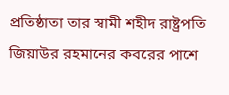প্রতিষ্ঠাতা তার স্বামী শহীদ রাষ্ট্রপতি জিয়াউর রহমানের কবরের পাশে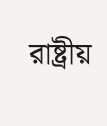রাষ্ট্রীয়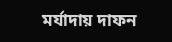মর্যাদায় দাফন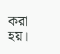করা হয়।